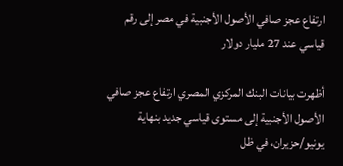ارتفاع عجز صافي الأصول الأجنبية في مصر إلى رقم قياسي عند 27 مليار دولار

أظهرت بيانات البنك المركزي المصري ارتفاع عجز صافي الأصول الأجنبية إلى مستوى قياسي جديد بنهاية يونيو/حزيران، في ظل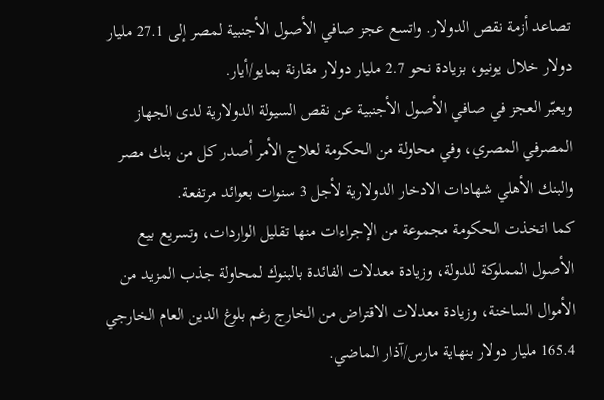تصاعد أزمة نقص الدولار. واتسع عجز صافي الأصول الأجنبية لمصر إلى 27.1 مليار دولار خلال يونيو، بزيادة نحو 2.7 مليار دولار مقارنة بمايو/أيار.
ويعبّر العجز في صافي الأصول الأجنبية عن نقص السيولة الدولارية لدى الجهاز المصرفي المصري، وفي محاولة من الحكومة لعلاج الأمر أصدر كل من بنك مصر والبنك الأهلي شهادات الادخار الدولارية لأجل 3 سنوات بعوائد مرتفعة.
كما اتخذت الحكومة مجموعة من الإجراءات منها تقليل الواردات، وتسريع بيع الأصول المملوكة للدولة، وزيادة معدلات الفائدة بالبنوك لمحاولة جذب المزيد من الأموال الساخنة، وزيادة معدلات الاقتراض من الخارج رغم بلوغ الدين العام الخارجي 165.4 مليار دولار بنهاية مارس/آذار الماضي.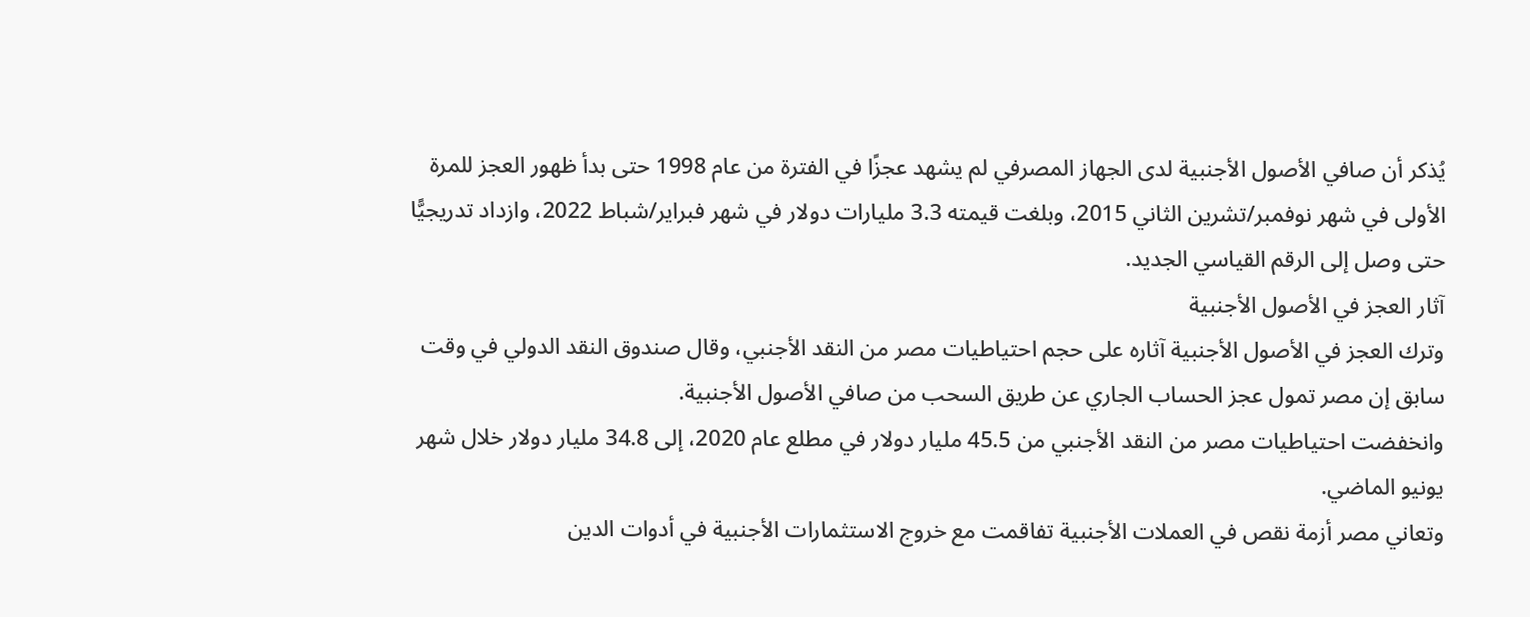يُذكر أن صافي الأصول الأجنبية لدى الجهاز المصرفي لم يشهد عجزًا في الفترة من عام 1998 حتى بدأ ظهور العجز للمرة الأولى في شهر نوفمبر/تشرين الثاني 2015، وبلغت قيمته 3.3 مليارات دولار في شهر فبراير/شباط 2022، وازداد تدريجيًّا حتى وصل إلى الرقم القياسي الجديد.
آثار العجز في الأصول الأجنبية
وترك العجز في الأصول الأجنبية آثاره على حجم احتياطيات مصر من النقد الأجنبي، وقال صندوق النقد الدولي في وقت سابق إن مصر تمول عجز الحساب الجاري عن طريق السحب من صافي الأصول الأجنبية.
وانخفضت احتياطيات مصر من النقد الأجنبي من 45.5 مليار دولار في مطلع عام 2020، إلى 34.8 مليار دولار خلال شهر يونيو الماضي.
وتعاني مصر أزمة نقص في العملات الأجنبية تفاقمت مع خروج الاستثمارات الأجنبية في أدوات الدين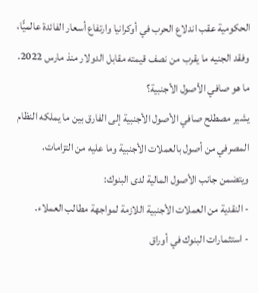الحكومية عقب اندلاع الحرب في أوكرانيا وارتفاع أسعار الفائدة عالميًّا، وفقد الجنيه ما يقرب من نصف قيمته مقابل الدولار منذ مارس 2022.
ما هو صافي الأصول الأجنبية؟
يشير مصطلح صافي الأصول الأجنبية إلى الفارق بين ما يملكه النظام المصرفي من أصول بالعملات الأجنبية وما عليه من التزامات.
ويتضمن جانب الأصول المالية لدى البنوك:
- النقدية من العملات الأجنبية اللازمة لمواجهة مطالب العملاء.
- استثمارات البنوك في أوراق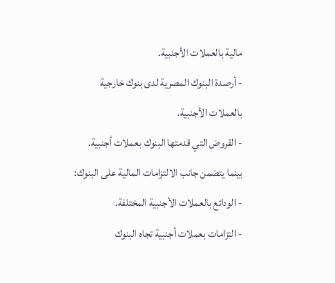مالية بالعملات الأجنبية.
- أرصدة البنوك المصرية لدى بنوك خارجية بالعملات الأجنبية.
- القروض التي قدمتها البنوك بعملات أجنبية.
بينما يتضمن جانب الالتزامات المالية على البنوك:
- الودائع بالعملات الأجنبية المختلفة.
- التزامات بعملات أجنبية تجاه البنوك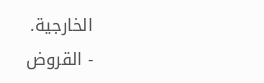الخارجية.
- القروض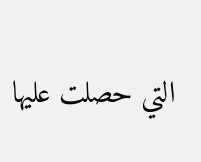التي حصلت عليها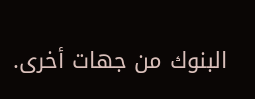البنوك من جهات أخرى.